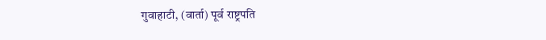गुवाहाटी, (वार्ता) पूर्व राष्ट्रपति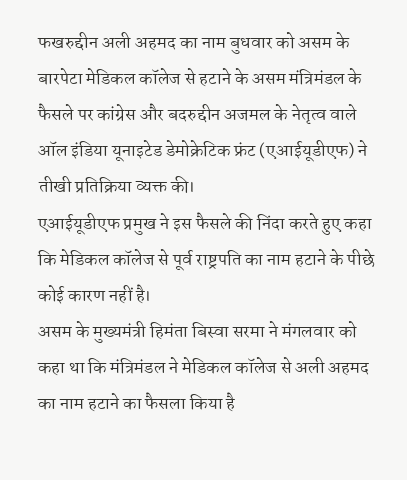फखरुद्दीन अली अहमद का नाम बुधवार को असम के बारपेटा मेडिकल कॉलेज से हटाने के असम मंत्रिमंडल के फैसले पर कांग्रेस और बदरुद्दीन अजमल के नेतृत्व वाले ऑल इंडिया यूनाइटेड डेमोक्रेटिक फ्रंट (एआईयूडीएफ) ने तीखी प्रतिक्रिया व्यक्त की।
एआईयूडीएफ प्रमुख ने इस फैसले की निंदा करते हुए कहा कि मेडिकल कॉलेज से पूर्व राष्ट्रपति का नाम हटाने के पीछे कोई कारण नहीं है।
असम के मुख्यमंत्री हिमंता बिस्वा सरमा ने मंगलवार को कहा था कि मंत्रिमंडल ने मेडिकल कॉलेज से अली अहमद का नाम हटाने का फैसला किया है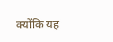क्योंकि यह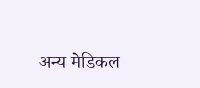अन्य मेडिकल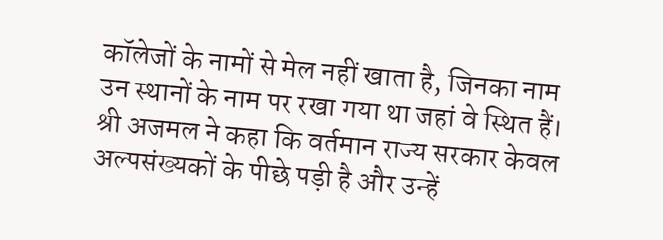कॉलेजों के नामों से मेल नहीं खाता है, जिनका नाम उन स्थानों के नाम पर रखा गया था जहां वे स्थित हैं।
श्री अजमल ने कहा कि वर्तमान राज्य सरकार केवल अल्पसंख्यकों के पीछे पड़ी है और उन्हें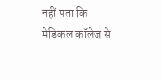नहीं पता कि मेडिकल कॉलेज से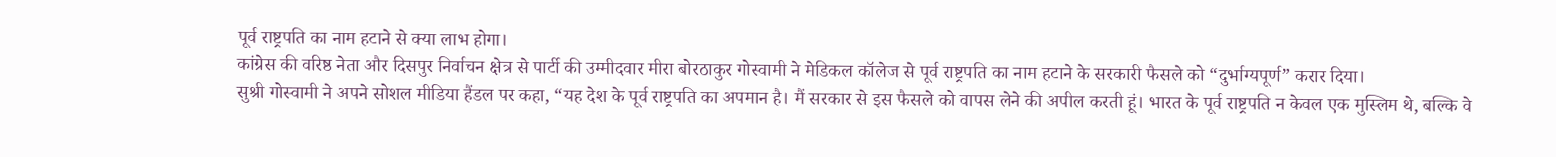पूर्व राष्ट्रपति का नाम हटाने से क्या लाभ होगा।
कांग्रेस की वरिष्ठ नेता और दिसपुर निर्वाचन क्षेत्र से पार्टी की उम्मीदवार मीरा बोरठाकुर गोस्वामी ने मेडिकल कॉलेज से पूर्व राष्ट्रपति का नाम हटाने के सरकारी फैसले को “दुर्भाग्यपूर्ण” करार दिया।
सुश्री गोस्वामी ने अपने सोशल मीडिया हैंडल पर कहा, “यह देश के पूर्व राष्ट्रपति का अपमान है। मैं सरकार से इस फैसले को वापस लेने की अपील करती हूं। भारत के पूर्व राष्ट्रपति न केवल एक मुस्लिम थे, बल्कि वे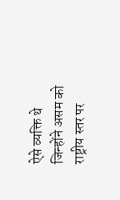ऐसे व्यक्ति थे जिन्होंने असम को राष्ट्रीय स्तर पर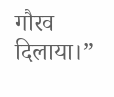गौरव दिलाया।”